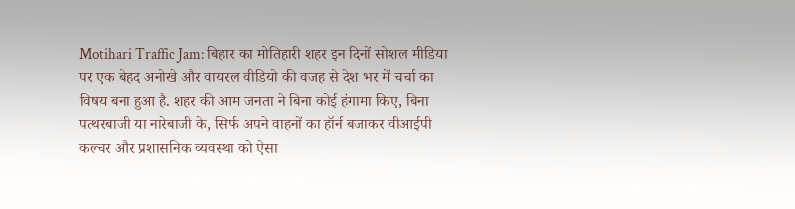Motihari Traffic Jam: बिहार का मोतिहारी शहर इन दिनों सोशल मीडिया पर एक बेहद अनोखे और वायरल वीडियो की वजह से देश भर में चर्चा का विषय बना हुआ है. शहर की आम जनता ने बिना कोई हंगामा किए, बिना पत्थरबाजी या नारेबाजी के, सिर्फ अपने वाहनों का हॉर्न बजाकर वीआईपी कल्चर और प्रशासनिक व्यवस्था को ऐसा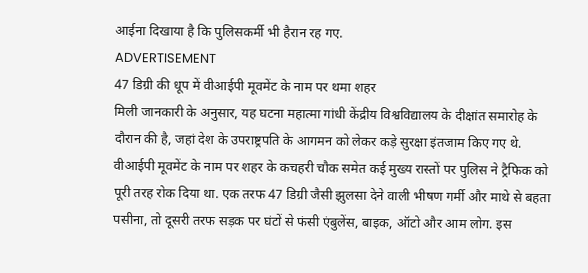आईना दिखाया है कि पुलिसकर्मी भी हैरान रह गए.
ADVERTISEMENT
47 डिग्री की धूप में वीआईपी मूवमेंट के नाम पर थमा शहर
मिली जानकारी के अनुसार, यह घटना महात्मा गांधी केंद्रीय विश्वविद्यालय के दीक्षांत समारोह के दौरान की है, जहां देश के उपराष्ट्रपति के आगमन को लेकर कड़े सुरक्षा इंतजाम किए गए थे. वीआईपी मूवमेंट के नाम पर शहर के कचहरी चौक समेत कई मुख्य रास्तों पर पुलिस ने ट्रैफिक को पूरी तरह रोक दिया था. एक तरफ 47 डिग्री जैसी झुलसा देने वाली भीषण गर्मी और माथे से बहता पसीना, तो दूसरी तरफ सड़क पर घंटों से फंसी एंबुलेंस, बाइक, ऑटो और आम लोग. इस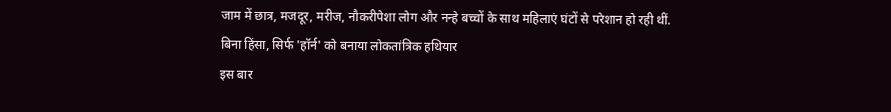जाम में छात्र, मजदूर, मरीज, नौकरीपेशा लोग और नन्हे बच्चों के साथ महिलाएं घंटों से परेशान हो रही थीं.
बिना हिंसा, सिर्फ 'हॉर्न' को बनाया लोकतांत्रिक हथियार
इस बार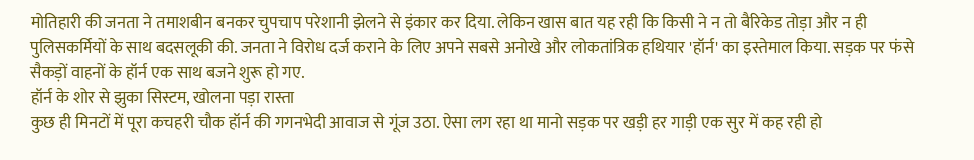मोतिहारी की जनता ने तमाशबीन बनकर चुपचाप परेशानी झेलने से इंकार कर दिया. लेकिन खास बात यह रही कि किसी ने न तो बैरिकेड तोड़ा और न ही पुलिसकर्मियों के साथ बदसलूकी की. जनता ने विरोध दर्ज कराने के लिए अपने सबसे अनोखे और लोकतांत्रिक हथियार 'हॉर्न' का इस्तेमाल किया. सड़क पर फंसे सैकड़ों वाहनों के हॉर्न एक साथ बजने शुरू हो गए.
हॉर्न के शोर से झुका सिस्टम, खोलना पड़ा रास्ता
कुछ ही मिनटों में पूरा कचहरी चौक हॉर्न की गगनभेदी आवाज से गूंज उठा. ऐसा लग रहा था मानो सड़क पर खड़ी हर गाड़ी एक सुर में कह रही हो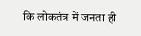कि लोकतंत्र में जनता ही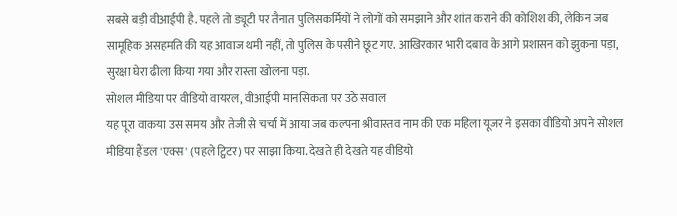सबसे बड़ी वीआईपी है. पहले तो ड्यूटी पर तैनात पुलिसकर्मियों ने लोगों को समझाने और शांत कराने की कोशिश की, लेकिन जब सामूहिक असहमति की यह आवाज थमी नहीं, तो पुलिस के पसीने छूट गए. आखिरकार भारी दबाव के आगे प्रशासन को झुकना पड़ा, सुरक्षा घेरा ढीला किया गया और रास्ता खोलना पड़ा.
सोशल मीडिया पर वीडियो वायरल, वीआईपी मानसिकता पर उठे सवाल
यह पूरा वाकया उस समय और तेजी से चर्चा में आया जब कल्पना श्रीवास्तव नाम की एक महिला यूजर ने इसका वीडियो अपने सोशल मीडिया हैंडल 'एक्स' (पहले ट्विटर) पर साझा किया. देखते ही देखते यह वीडियो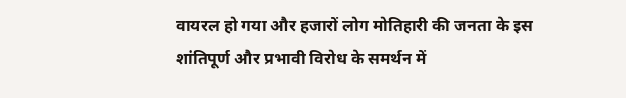वायरल हो गया और हजारों लोग मोतिहारी की जनता के इस शांतिपूर्ण और प्रभावी विरोध के समर्थन में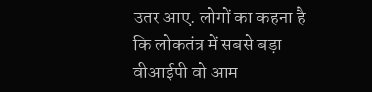उतर आए. लोगों का कहना है कि लोकतंत्र में सबसे बड़ा वीआईपी वो आम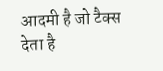आदमी है जो टैक्स देता है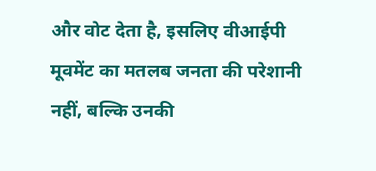और वोट देता है, इसलिए वीआईपी मूवमेंट का मतलब जनता की परेशानी नहीं, बल्कि उनकी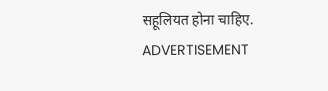सहूलियत होना चाहिए.
ADVERTISEMENT